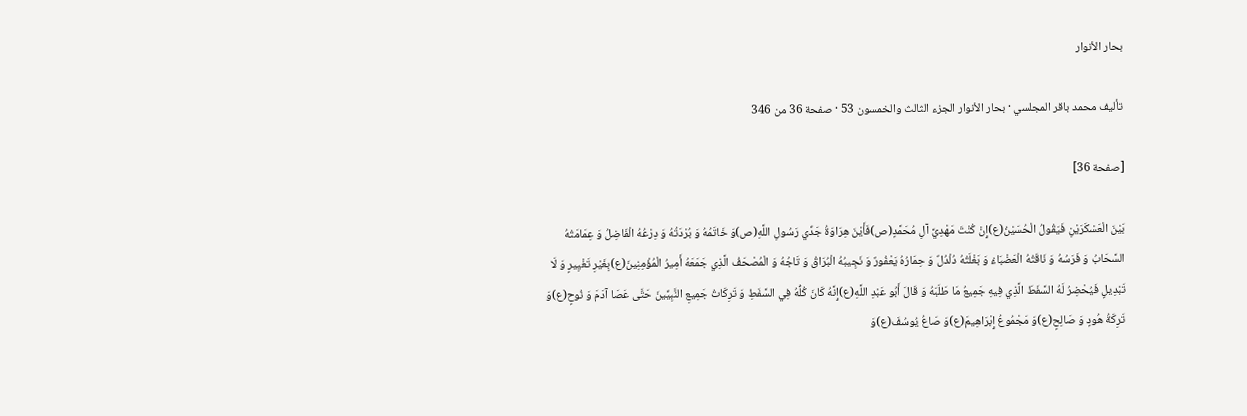بحار الأنوار

تأليف محمد باقر المجلسي · بحار الأنوار الجزء الثالث والخمسون 53 · صفحة 36 من 346

[صفحة 36]

بَيْنَ الْعَسْكَرَيْنِ فَيَقُولُ الْحُسَيْنُ(ع)إِنْ كُنْتَ مَهْدِيَّ آلِ مُحَمَّدٍ(ص)فَأَيْنَ هِرَاوَةُ جَدِّي رَسُولِ اللَّهِ(ص)وَ خَاتَمُهُ وَ بُرْدَتُهُ وَ دِرْعُهُ الْفَاضِلُ وَ عِمَامَتُهُ السَّحَابُ وَ فَرَسُهُ وَ نَاقَتُهُ الْعَضْبَاءُ وَ بَغْلَتُهُ دُلْدُلٌ وَ حِمَارُهُ يَعْفُورٌ وَ نَجِيبُهُ الْبُرَاقُ وَ تَاجُهُ وَ الْمُصْحَفُ الَّذِي جَمَعَهُ أَمِيرُ الْمُؤْمِنِينَ(ع)بِغَيْرِ تَغْيِيرٍ وَ لَا تَبْدِيلٍ فَيُحْضِرُ لَهُ السَّفَطَ الَّذِي فِيهِ جَمِيعُ مَا طَلَبَهُ وَ قَالَ أَبُو عَبْدِ اللَّهِ(ع)إِنَّهُ كَانَ كُلُّهُ فِي السَّفَطِ وَ تَرِكَاتُ جَمِيعِ النَّبِيِّينَ حَتَّى عَصَا آدَمَ وَ نُوحٍ(ع)وَ تَرِكَةُ هُودٍ وَ صَالِحٍ(ع)وَ مَجْمُوعُ إِبْرَاهِيمَ(ع)وَ صَاعُ يُوسُفَ(ع)وَ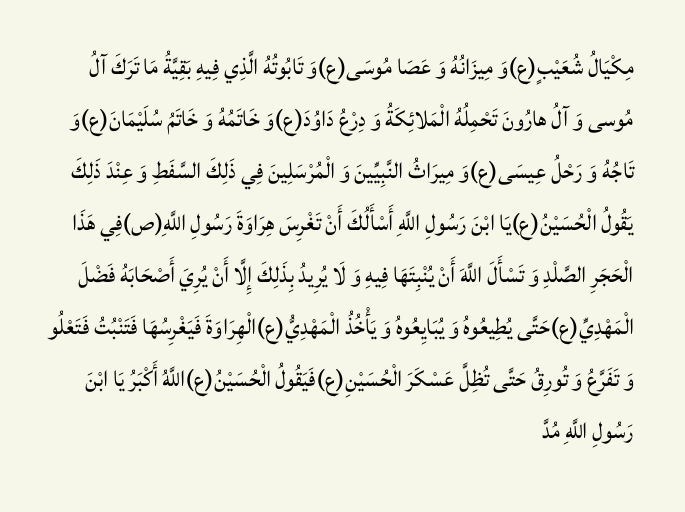مِكْيَالُ شُعَيْبٍ(ع)وَ مِيزَانُهُ وَ عَصَا مُوسَى(ع)وَ تَابُوتُهُ الَّذِي فِيهِ بَقِيَّةُ مَا تَرَكَ آلُ مُوسى وَ آلُ هارُونَ تَحْمِلُهُ الْمَلائِكَةُ وَ دِرْعُ دَاوُدَ(ع)وَ خَاتَمُهُ وَ خَاتَمُ سُلَيْمَانَ(ع)وَ تَاجُهُ وَ رَحْلُ عِيسَى(ع)وَ مِيرَاثُ النَّبِيِّينَ وَ الْمُرْسَلِينَ فِي ذَلِكَ السَّفَطِ وَ عِنْدَ ذَلِكَ يَقُولُ الْحُسَيْنُ(ع)يَا ابْنَ رَسُولِ اللَّهِ أَسْأَلُكَ أَنْ تَغْرِسَ هِرَاوَةَ رَسُولِ اللَّهِ(ص)فِي هَذَا الْحَجَرِ الصَّلْدِ وَ تَسْأَلَ اللَّهَ أَنْ يُنْبِتَهَا فِيهِ وَ لَا يُرِيدُ بِذَلِكَ إِلَّا أَنْ يُرِيَ أَصْحَابَهُ فَضْلَ الْمَهْدِيِّ(ع)حَتَّى يُطِيعُوهُ وَ يُبَايِعُوهُ وَ يَأْخُذُ الْمَهْدِيُّ(ع)الْهِرَاوَةَ فَيَغْرِسُهَا فَتَنْبُتُ فَتَعْلُو وَ تَفَرَّعُ وَ تُورِقُ حَتَّى تُظِلَّ عَسْكَرَ الْحُسَيْنِ(ع)فَيَقُولُ الْحُسَيْنُ(ع)اللَّهُ أَكْبَرُ يَا ابْنَ رَسُولِ اللَّهِ مُدَّ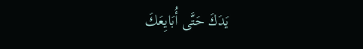يَدَكَ حَتَّى أُبَايِعَكَ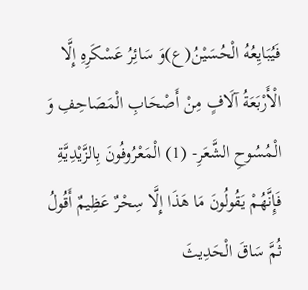فَيُبَايِعُهُ الْحُسَيْنُ(ع)وَ سَائِرُ عَسْكَرِهِ إِلَّا الْأَرْبَعَةُ آلَافٍ مِنْ أَصْحَابِ الْمَصَاحِفِ وَ الْمُسُوحِ الشَّعَرِ- (1) الْمَعْرُوفُونَ بِالزَّيْدِيَّةِ فَإِنَّهُمْ يَقُولُونَ مَا هَذَا إِلَّا سِحْرٌ عَظِيمٌ أَقُولُ ثُمَّ سَاقَ الْحَدِيثَ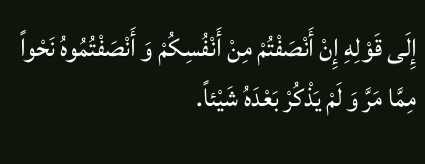إِلَى قَوْلِهِ إِنْ أَنْصَفْتُمْ مِنْ أَنْفُسِكُمْ وَ أَنْصَفْتُمُوهُ نَحْواً مِمَّا مَرَّ وَ لَمْ يَذْكُرْ بَعْدَهُ شَيْئاً.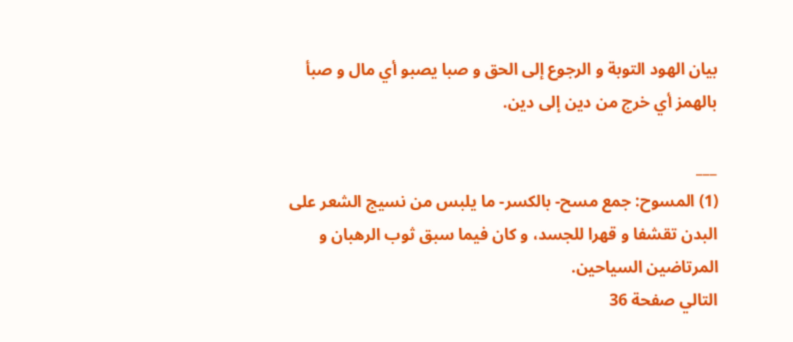بيان الهود التوبة و الرجوع إلى الحق و صبا يصبو أي مال و صبأ بالهمز أي خرج من دين إلى دين.

___
(1) المسوح: جمع مسح- بالكسر- ما يلبس من نسيج الشعر على البدن تقشفا و قهرا للجسد، و كان فيما سبق ثوب الرهبان و المرتاضين السياحين.
التالي صفحة 36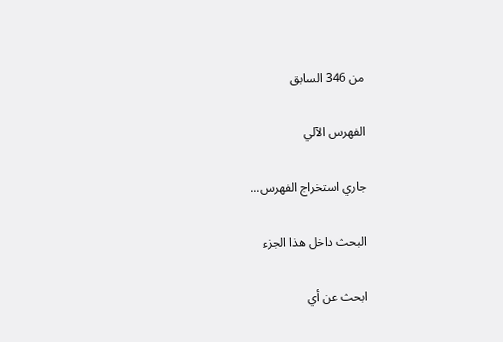من 346 السابق

الفهرس الآلي

جاري استخراج الفهرس...

البحث داخل هذا الجزء

ابحث عن أي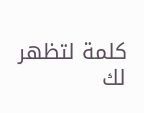كلمة لتظهر لك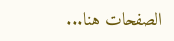الصفحات هنا...